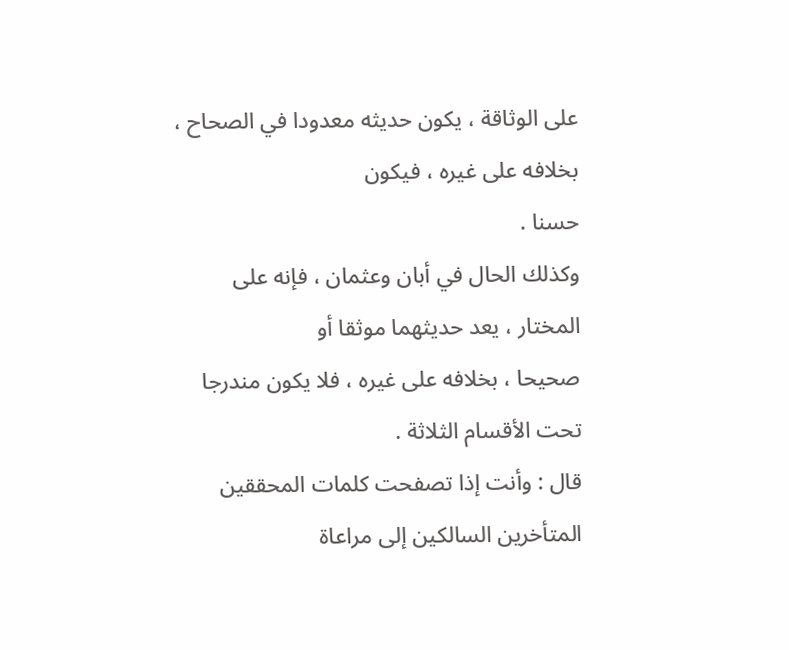على الوثاقة ، يكون حديثه معدودا في الصحاح ، بخلافه على غيره ، فيكون
حسنا .
وكذلك الحال في أبان وعثمان ، فإنه على المختار ، يعد حديثهما موثقا أو
صحيحا ، بخلافه على غيره ، فلا يكون مندرجا تحت الأقسام الثلاثة .
قال : وأنت إذا تصفحت كلمات المحققين المتأخرين السالكين إلى مراعاة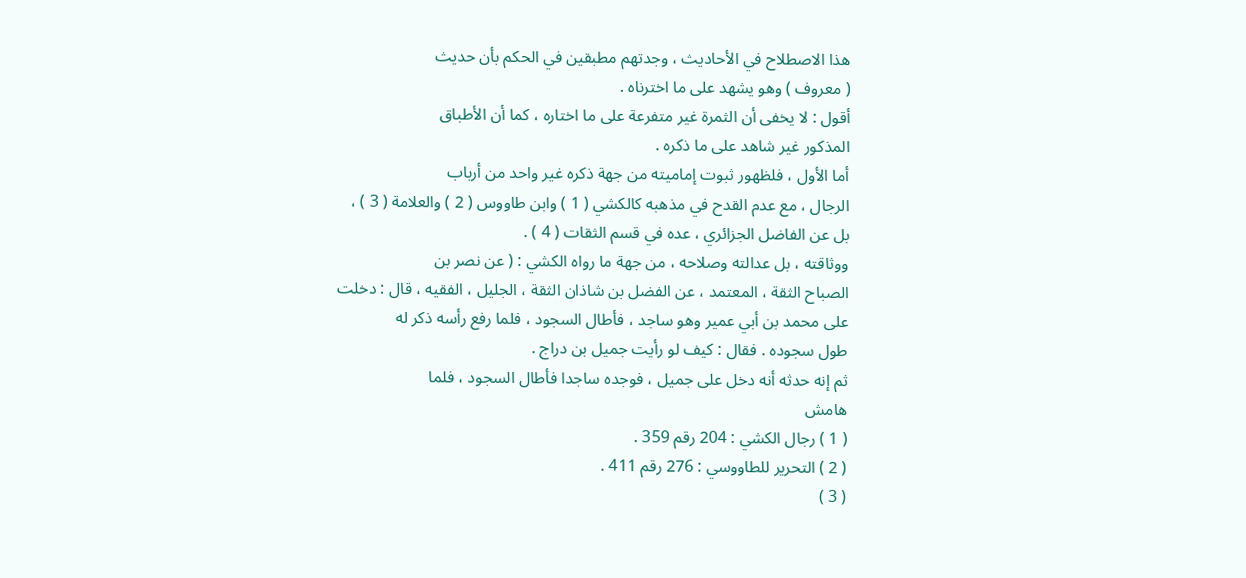هذا الاصطلاح في الأحاديث ، وجدتهم مطبقين في الحكم بأن حديث
( معروف ) وهو يشهد على ما اخترناه .
أقول : لا يخفى أن الثمرة غير متفرعة على ما اختاره ، كما أن الأطباق
المذكور غير شاهد على ما ذكره .
أما الأول ، فلظهور ثبوت إماميته من جهة ذكره غير واحد من أرباب
الرجال ، مع عدم القدح في مذهبه كالكشي ( 1 ) وابن طاووس ( 2 ) والعلامة ( 3 ) ،
بل عن الفاضل الجزائري ، عده في قسم الثقات ( 4 ) .
ووثاقته ، بل عدالته وصلاحه ، من جهة ما رواه الكشي : ( عن نصر بن
الصباح الثقة ، المعتمد ، عن الفضل بن شاذان الثقة ، الجليل ، الفقيه ، قال : دخلت
على محمد بن أبي عمير وهو ساجد ، فأطال السجود ، فلما رفع رأسه ذكر له
طول سجوده . فقال : كيف لو رأيت جميل بن دراج .
ثم إنه حدثه أنه دخل على جميل ، فوجده ساجدا فأطال السجود ، فلما
هامش
( 1 ) رجال الكشي : 204 رقم 359 .
( 2 ) التحرير للطاووسي : 276 رقم 411 .
( 3 )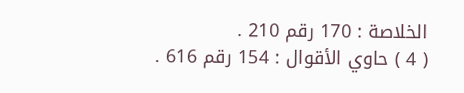الخلاصة : 170 رقم 210 .
( 4 ) حاوي الأقوال : 154 رقم 616 .